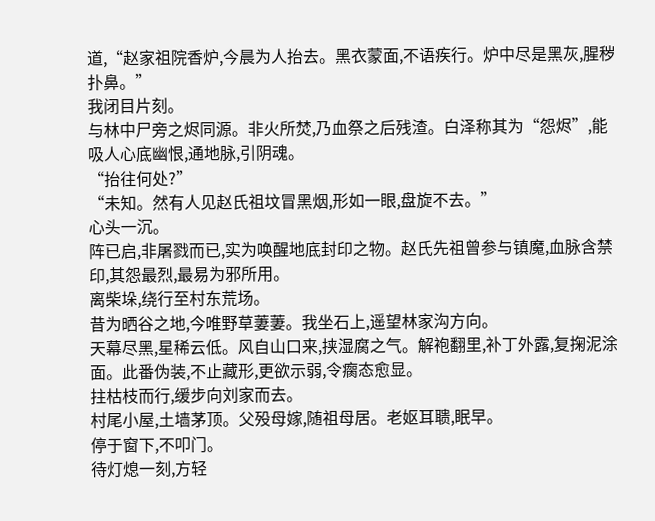道,“赵家祖院香炉,今晨为人抬去。黑衣蒙面,不语疾行。炉中尽是黑灰,腥秽扑鼻。”
我闭目片刻。
与林中尸旁之烬同源。非火所焚,乃血祭之后残渣。白泽称其为“怨烬”,能吸人心底幽恨,通地脉,引阴魂。
“抬往何处?”
“未知。然有人见赵氏祖坟冒黑烟,形如一眼,盘旋不去。”
心头一沉。
阵已启,非屠戮而已,实为唤醒地底封印之物。赵氏先祖曾参与镇魔,血脉含禁印,其怨最烈,最易为邪所用。
离柴垛,绕行至村东荒场。
昔为晒谷之地,今唯野草萋萋。我坐石上,遥望林家沟方向。
天幕尽黑,星稀云低。风自山口来,挟湿腐之气。解袍翻里,补丁外露,复掬泥涂面。此番伪装,不止藏形,更欲示弱,令瘸态愈显。
拄枯枝而行,缓步向刘家而去。
村尾小屋,土墙茅顶。父殁母嫁,随祖母居。老妪耳聩,眠早。
停于窗下,不叩门。
待灯熄一刻,方轻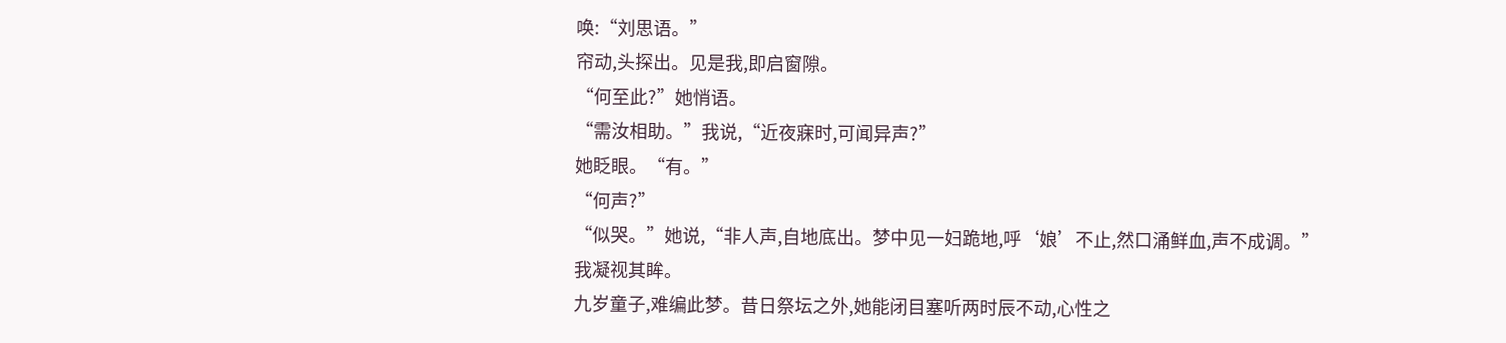唤:“刘思语。”
帘动,头探出。见是我,即启窗隙。
“何至此?”她悄语。
“需汝相助。”我说,“近夜寐时,可闻异声?”
她眨眼。“有。”
“何声?”
“似哭。”她说,“非人声,自地底出。梦中见一妇跪地,呼‘娘’不止,然口涌鲜血,声不成调。”
我凝视其眸。
九岁童子,难编此梦。昔日祭坛之外,她能闭目塞听两时辰不动,心性之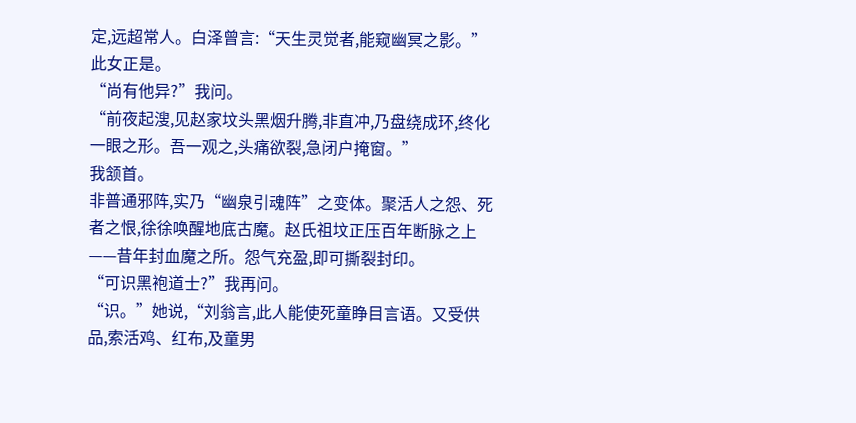定,远超常人。白泽曾言:“天生灵觉者,能窥幽冥之影。”此女正是。
“尚有他异?”我问。
“前夜起溲,见赵家坟头黑烟升腾,非直冲,乃盘绕成环,终化一眼之形。吾一观之,头痛欲裂,急闭户掩窗。”
我颔首。
非普通邪阵,实乃“幽泉引魂阵”之变体。聚活人之怨、死者之恨,徐徐唤醒地底古魔。赵氏祖坟正压百年断脉之上——昔年封血魔之所。怨气充盈,即可撕裂封印。
“可识黑袍道士?”我再问。
“识。”她说,“刘翁言,此人能使死童睁目言语。又受供品,索活鸡、红布,及童男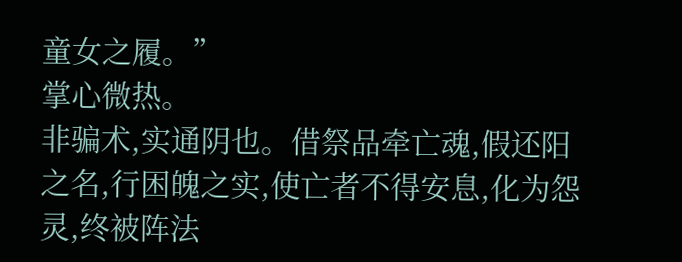童女之履。”
掌心微热。
非骗术,实通阴也。借祭品牵亡魂,假还阳之名,行困魄之实,使亡者不得安息,化为怨灵,终被阵法